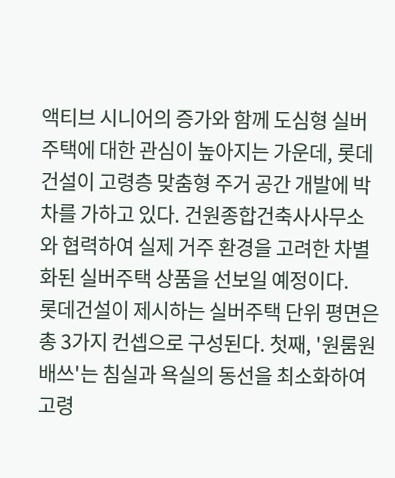액티브 시니어의 증가와 함께 도심형 실버주택에 대한 관심이 높아지는 가운데, 롯데건설이 고령층 맞춤형 주거 공간 개발에 박차를 가하고 있다. 건원종합건축사사무소와 협력하여 실제 거주 환경을 고려한 차별화된 실버주택 상품을 선보일 예정이다.
롯데건설이 제시하는 실버주택 단위 평면은 총 3가지 컨셉으로 구성된다. 첫째, '원룸원배쓰'는 침실과 욕실의 동선을 최소화하여 고령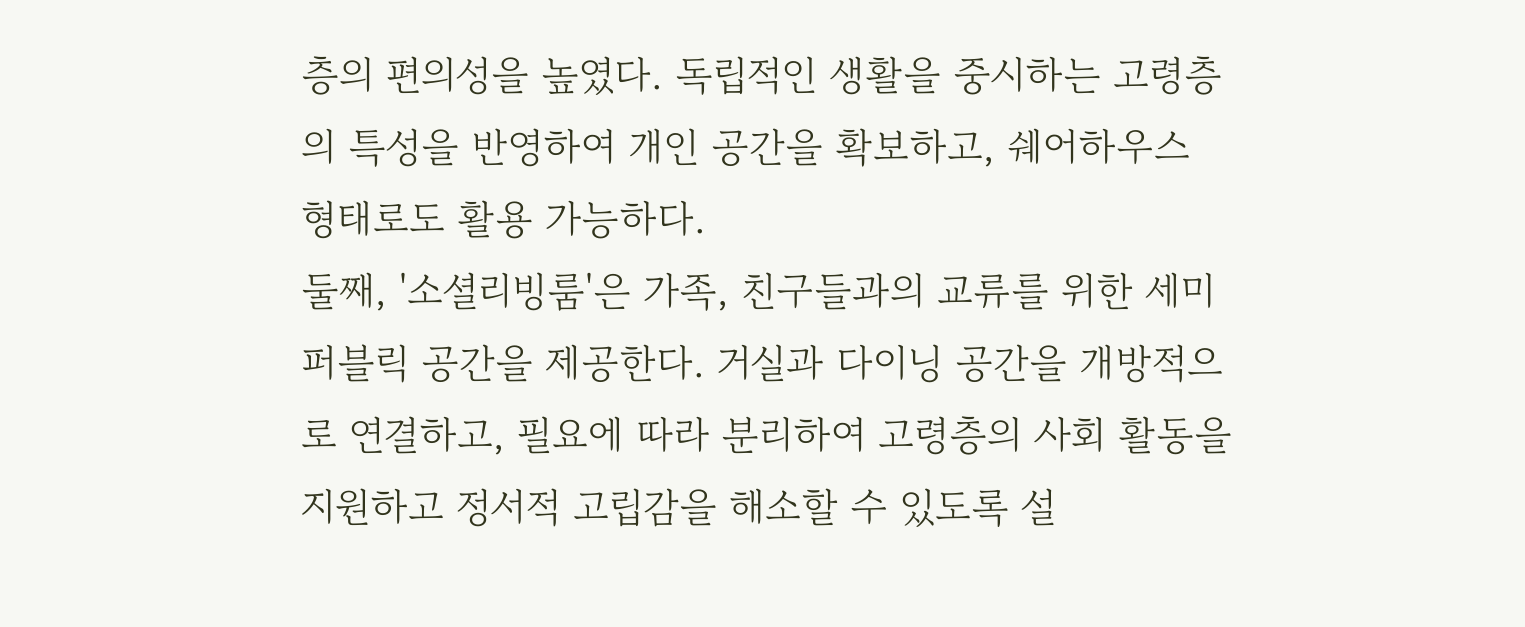층의 편의성을 높였다. 독립적인 생활을 중시하는 고령층의 특성을 반영하여 개인 공간을 확보하고, 쉐어하우스 형태로도 활용 가능하다.
둘째, '소셜리빙룸'은 가족, 친구들과의 교류를 위한 세미 퍼블릭 공간을 제공한다. 거실과 다이닝 공간을 개방적으로 연결하고, 필요에 따라 분리하여 고령층의 사회 활동을 지원하고 정서적 고립감을 해소할 수 있도록 설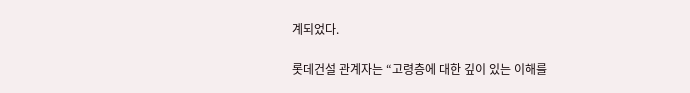계되었다.

롯데건설 관계자는 “고령층에 대한 깊이 있는 이해를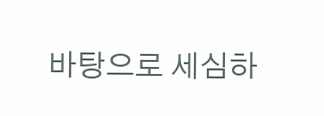바탕으로 세심하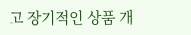고 장기적인 상품 개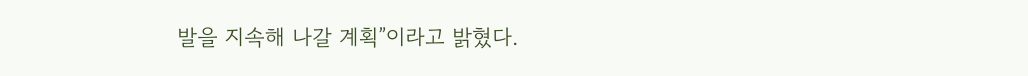발을 지속해 나갈 계획”이라고 밝혔다.